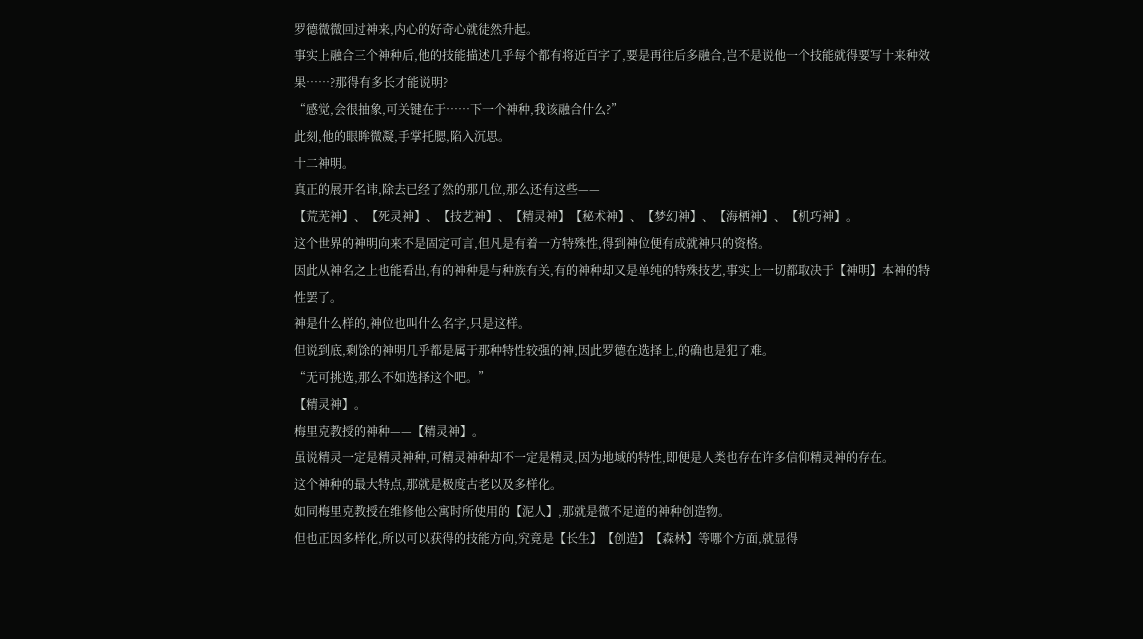罗德微微回过神来,内心的好奇心就徒然升起。
事实上融合三个神种后,他的技能描述几乎每个都有将近百字了,要是再往后多融合,岂不是说他一个技能就得要写十来种效果……?那得有多长才能说明?
“感觉,会很抽象,可关键在于……下一个神种,我该融合什么?”
此刻,他的眼眸微凝,手掌托腮,陷入沉思。
十二神明。
真正的展开名讳,除去已经了然的那几位,那么还有这些——
【荒芜神】、【死灵神】、【技艺神】、【精灵神】【秘术神】、【梦幻神】、【海栖神】、【机巧神】。
这个世界的神明向来不是固定可言,但凡是有着一方特殊性,得到神位便有成就神只的资格。
因此从神名之上也能看出,有的神种是与种族有关,有的神种却又是单纯的特殊技艺,事实上一切都取决于【神明】本神的特性罢了。
神是什么样的,神位也叫什么名字,只是这样。
但说到底,剩馀的神明几乎都是属于那种特性较强的神,因此罗德在选择上,的确也是犯了难。
“无可挑选,那么不如选择这个吧。”
【精灵神】。
梅里克教授的神种——【精灵神】。
虽说精灵一定是精灵神种,可精灵神种却不一定是精灵,因为地域的特性,即便是人类也存在许多信仰精灵神的存在。
这个神种的最大特点,那就是极度古老以及多样化。
如同梅里克教授在维修他公寓时所使用的【泥人】,那就是微不足道的神种创造物。
但也正因多样化,所以可以获得的技能方向,究竟是【长生】【创造】【森林】等哪个方面,就显得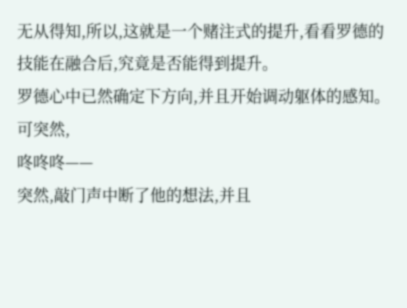无从得知,所以,这就是一个赌注式的提升,看看罗德的技能在融合后,究竟是否能得到提升。
罗德心中已然确定下方向,并且开始调动躯体的感知。
可突然,
咚咚咚——
突然,敲门声中断了他的想法,并且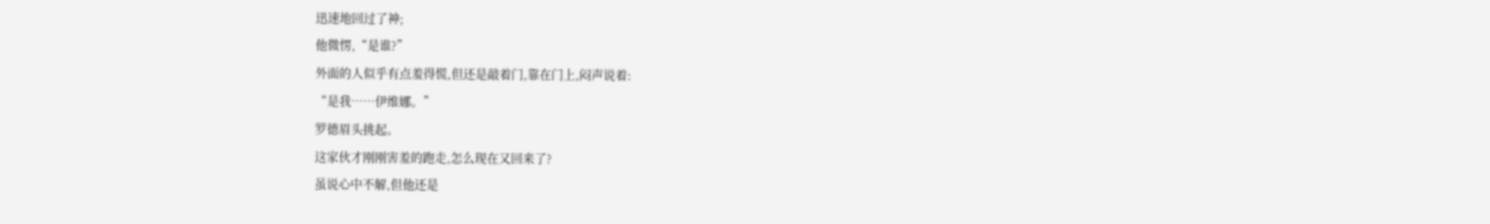迅速地回过了神;
他微愣,“是谁?”
外面的人似乎有点羞得慌,但还是敲着门,靠在门上,闷声说着:
“是我……伊维娜。”
罗德眉头挑起。
这家伙才刚刚害羞的跑走,怎么现在又回来了?
虽说心中不解,但他还是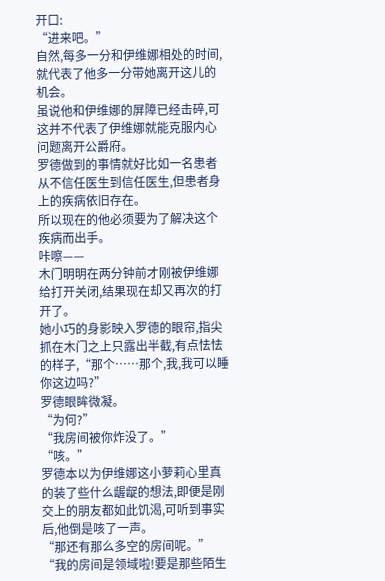开口:
“进来吧。”
自然,每多一分和伊维娜相处的时间,就代表了他多一分带她离开这儿的机会。
虽说他和伊维娜的屏障已经击碎,可这并不代表了伊维娜就能克服内心问题离开公爵府。
罗德做到的事情就好比如一名患者从不信任医生到信任医生,但患者身上的疾病依旧存在。
所以现在的他必须要为了解决这个疾病而出手。
咔嚓——
木门明明在两分钟前才刚被伊维娜给打开关闭,结果现在却又再次的打开了。
她小巧的身影映入罗德的眼帘,指尖抓在木门之上只露出半截,有点怯怯的样子,“那个……那个,我,我可以睡你这边吗?”
罗德眼眸微凝。
“为何?”
“我房间被你炸没了。”
“咳。”
罗德本以为伊维娜这小萝莉心里真的装了些什么龌龊的想法,即便是刚交上的朋友都如此饥渴,可听到事实后,他倒是咳了一声。
“那还有那么多空的房间呢。”
“我的房间是领域啦!要是那些陌生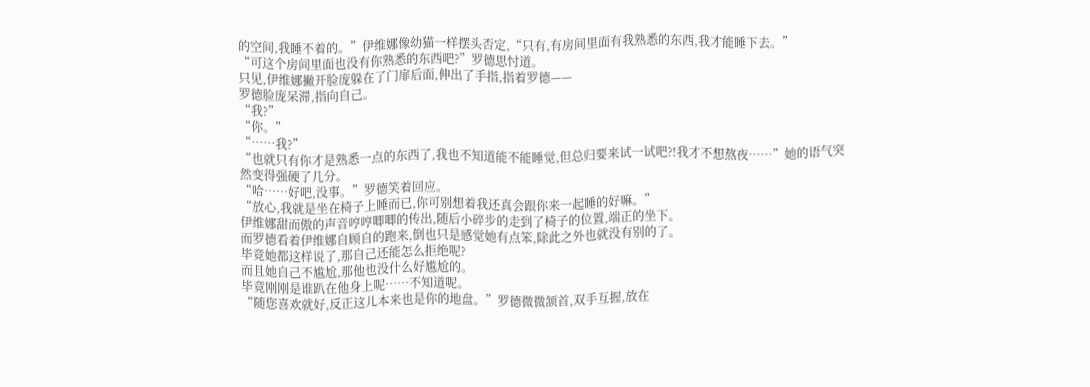的空间,我睡不着的。”伊维娜像幼猫一样摆头否定,“只有,有房间里面有我熟悉的东西,我才能睡下去。”
“可这个房间里面也没有你熟悉的东西吧?”罗德思忖道。
只见,伊维娜撇开脸庞躲在了门扉后面,伸出了手指,指着罗德——
罗德脸庞呆滞,指向自己。
“我?”
“你。”
“……我?”
“也就只有你才是熟悉一点的东西了,我也不知道能不能睡觉,但总归要来试一试吧?!我才不想熬夜……”她的语气突然变得强硬了几分。
“哈……好吧,没事。”罗德笑着回应。
“放心,我就是坐在椅子上睡而已,你可别想着我还真会跟你来一起睡的好嘛。”
伊维娜甜而傲的声音哼哼唧唧的传出,随后小碎步的走到了椅子的位置,端正的坐下。
而罗德看着伊维娜自顾自的跑来,倒也只是感觉她有点笨,除此之外也就没有别的了。
毕竟她都这样说了,那自己还能怎么拒绝呢?
而且她自己不尴尬,那他也没什么好尴尬的。
毕竟刚刚是谁趴在他身上呢……不知道呢。
“随您喜欢就好,反正这儿本来也是你的地盘。”罗德微微颔首,双手互握,放在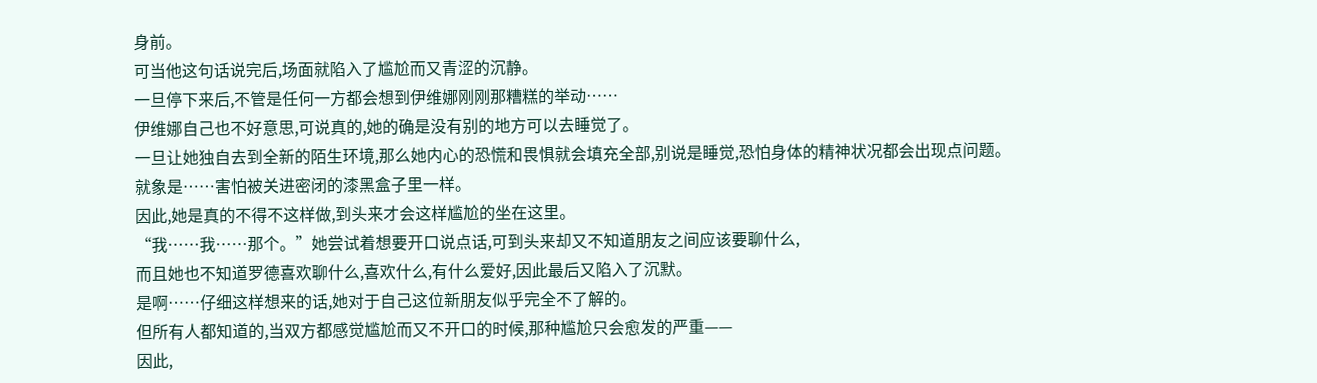身前。
可当他这句话说完后,场面就陷入了尴尬而又青涩的沉静。
一旦停下来后,不管是任何一方都会想到伊维娜刚刚那糟糕的举动……
伊维娜自己也不好意思,可说真的,她的确是没有别的地方可以去睡觉了。
一旦让她独自去到全新的陌生环境,那么她内心的恐慌和畏惧就会填充全部,别说是睡觉,恐怕身体的精神状况都会出现点问题。
就象是……害怕被关进密闭的漆黑盒子里一样。
因此,她是真的不得不这样做,到头来才会这样尴尬的坐在这里。
“我……我……那个。”她尝试着想要开口说点话,可到头来却又不知道朋友之间应该要聊什么,
而且她也不知道罗德喜欢聊什么,喜欢什么,有什么爱好,因此最后又陷入了沉默。
是啊……仔细这样想来的话,她对于自己这位新朋友似乎完全不了解的。
但所有人都知道的,当双方都感觉尴尬而又不开口的时候,那种尴尬只会愈发的严重——
因此,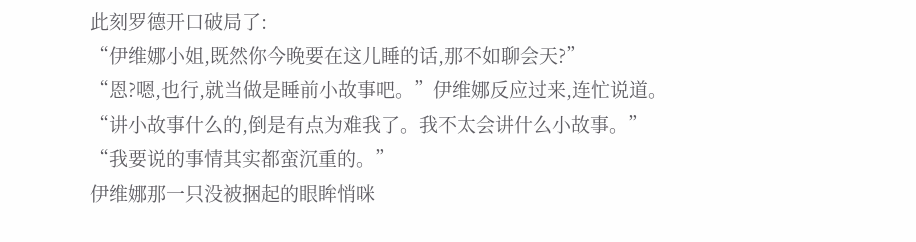此刻罗德开口破局了:
“伊维娜小姐,既然你今晚要在这儿睡的话,那不如聊会天?”
“恩?嗯,也行,就当做是睡前小故事吧。”伊维娜反应过来,连忙说道。
“讲小故事什么的,倒是有点为难我了。我不太会讲什么小故事。”
“我要说的事情其实都蛮沉重的。”
伊维娜那一只没被捆起的眼眸悄咪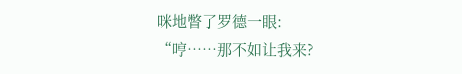咪地瞥了罗德一眼:
“哼……那不如让我来?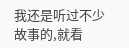我还是听过不少故事的,就看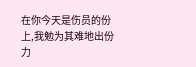在你今天是伤员的份上,我勉为其难地出份力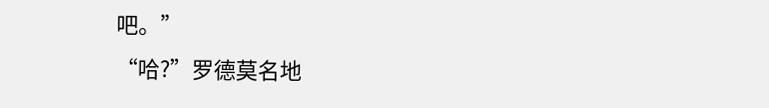吧。”
“哈?”罗德莫名地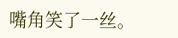嘴角笑了一丝。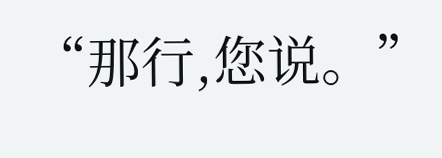“那行,您说。”